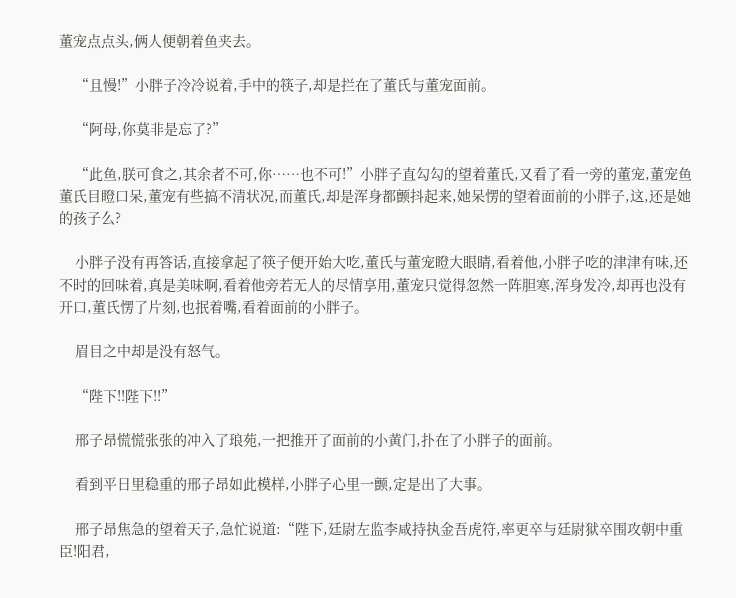董宠点点头,俩人便朝着鱼夹去。

    “且慢!”小胖子冷冷说着,手中的筷子,却是拦在了董氏与董宠面前。

    “阿母,你莫非是忘了?”

    “此鱼,朕可食之,其余者不可,你……也不可!”小胖子直勾勾的望着董氏,又看了看一旁的董宠,董宠鱼董氏目瞪口呆,董宠有些搞不清状况,而董氏,却是浑身都颤抖起来,她呆愣的望着面前的小胖子,这,还是她的孩子么?

    小胖子没有再答话,直接拿起了筷子便开始大吃,董氏与董宠瞪大眼睛,看着他,小胖子吃的津津有味,还不时的回味着,真是美味啊,看着他旁若无人的尽情享用,董宠只觉得忽然一阵胆寒,浑身发冷,却再也没有开口,董氏愣了片刻,也抿着嘴,看着面前的小胖子。

    眉目之中却是没有怒气。

    “陛下!!陛下!!”

    邢子昂慌慌张张的冲入了琅苑,一把推开了面前的小黄门,扑在了小胖子的面前。

    看到平日里稳重的邢子昂如此模样,小胖子心里一颤,定是出了大事。

    邢子昂焦急的望着天子,急忙说道:“陛下,廷尉左监李咸持执金吾虎符,率更卒与廷尉狱卒围攻朝中重臣!阳君,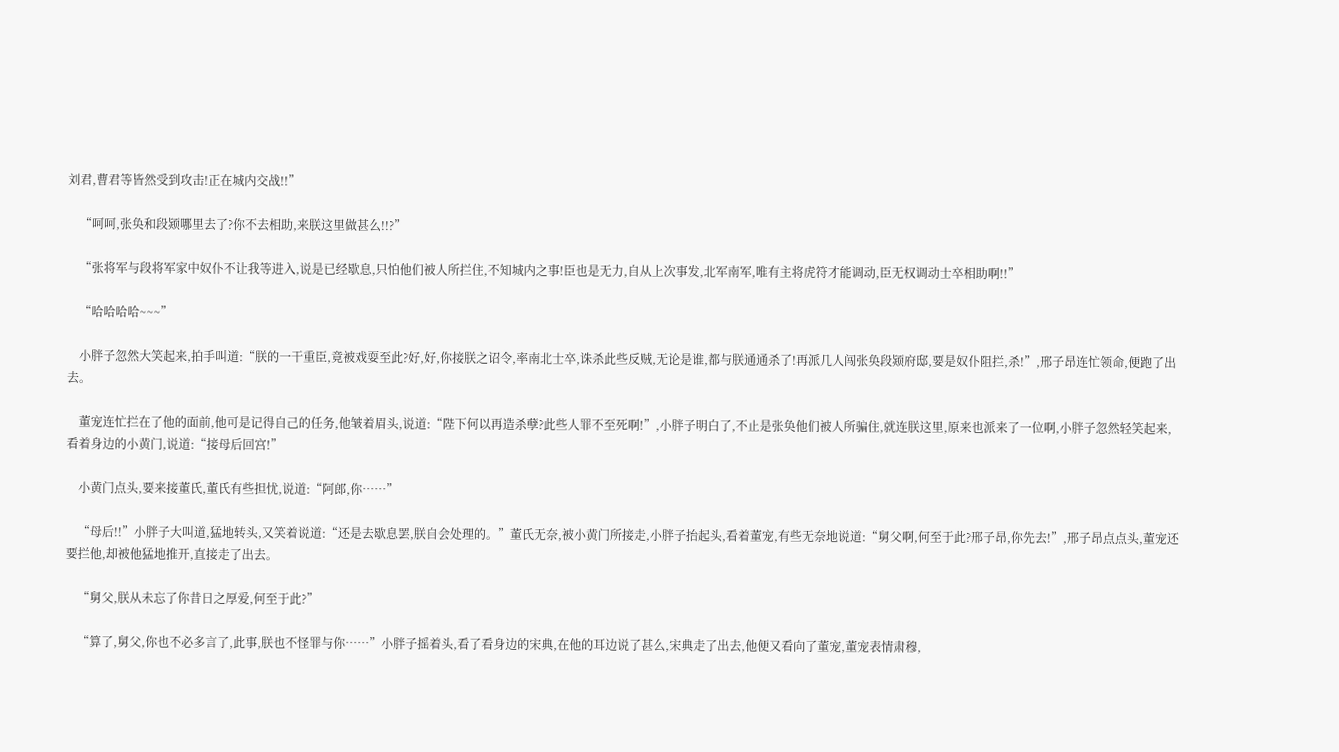刘君,曹君等皆然受到攻击!正在城内交战!!”

    “呵呵,张奂和段颎哪里去了?你不去相助,来朕这里做甚么!!?”

    “张将军与段将军家中奴仆不让我等进入,说是已经歇息,只怕他们被人所拦住,不知城内之事!臣也是无力,自从上次事发,北军南军,唯有主将虎符才能调动,臣无权调动士卒相助啊!!”

    “哈哈哈哈~~~”

    小胖子忽然大笑起来,拍手叫道:“朕的一干重臣,竟被戏耍至此?好,好,你接朕之诏令,率南北士卒,诛杀此些反贼,无论是谁,都与朕通通杀了!再派几人闯张奂段颎府邸,要是奴仆阻拦,杀!”,邢子昂连忙领命,便跑了出去。

    董宠连忙拦在了他的面前,他可是记得自己的任务,他皱着眉头,说道:“陛下何以再造杀孽?此些人罪不至死啊!”,小胖子明白了,不止是张奂他们被人所骗住,就连朕这里,原来也派来了一位啊,小胖子忽然轻笑起来,看着身边的小黄门,说道:“接母后回宫!”

    小黄门点头,要来接董氏,董氏有些担忧,说道:“阿郎,你……”

    “母后!!”小胖子大叫道,猛地转头,又笑着说道:“还是去歇息罢,朕自会处理的。”董氏无奈,被小黄门所接走,小胖子抬起头,看着董宠,有些无奈地说道:“舅父啊,何至于此?邢子昂,你先去!”,邢子昂点点头,董宠还要拦他,却被他猛地推开,直接走了出去。

    “舅父,朕从未忘了你昔日之厚爱,何至于此?”

    “算了,舅父,你也不必多言了,此事,朕也不怪罪与你……”小胖子摇着头,看了看身边的宋典,在他的耳边说了甚么,宋典走了出去,他便又看向了董宠,董宠表情肃穆,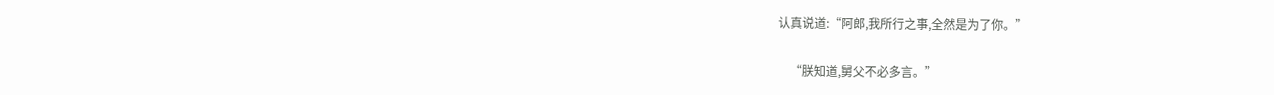认真说道:“阿郎,我所行之事,全然是为了你。”

    “朕知道,舅父不必多言。”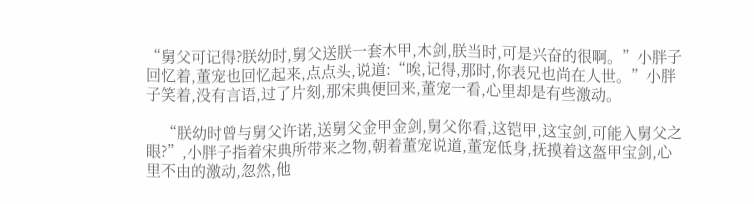“舅父可记得?朕幼时,舅父送朕一套木甲,木剑,朕当时,可是兴奋的很啊。”小胖子回忆着,董宠也回忆起来,点点头,说道:“唉,记得,那时,你表兄也尚在人世。”小胖子笑着,没有言语,过了片刻,那宋典便回来,董宠一看,心里却是有些激动。

    “朕幼时曾与舅父许诺,送舅父金甲金剑,舅父你看,这铠甲,这宝剑,可能入舅父之眼?”,小胖子指着宋典所带来之物,朝着董宠说道,董宠低身,抚摸着这盔甲宝剑,心里不由的激动,忽然,他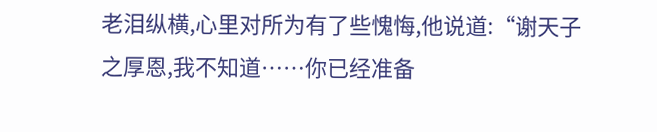老泪纵横,心里对所为有了些愧悔,他说道:“谢天子之厚恩,我不知道……你已经准备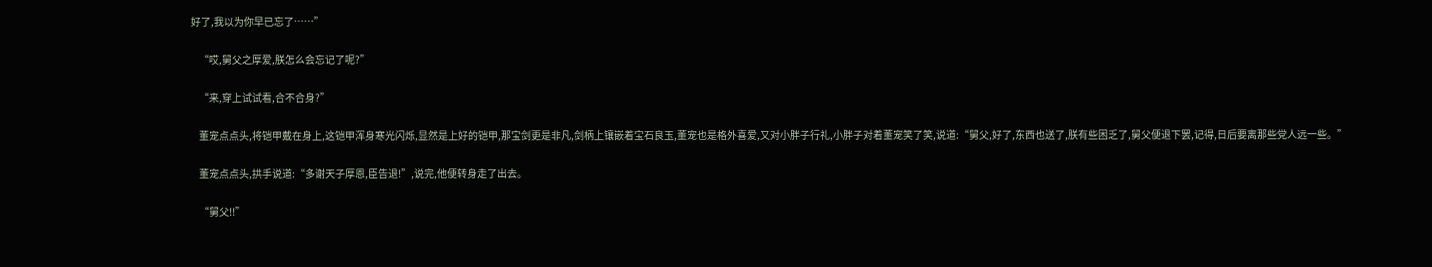好了,我以为你早已忘了……”

    “哎,舅父之厚爱,朕怎么会忘记了呢?”

    “来,穿上试试看,合不合身?”

    董宠点点头,将铠甲戴在身上,这铠甲浑身寒光闪烁,显然是上好的铠甲,那宝剑更是非凡,剑柄上镶嵌着宝石良玉,董宠也是格外喜爱,又对小胖子行礼,小胖子对着董宠笑了笑,说道:“舅父,好了,东西也送了,朕有些困乏了,舅父便退下罢,记得,日后要离那些党人远一些。”

    董宠点点头,拱手说道:“多谢天子厚恩,臣告退!”,说完,他便转身走了出去。

    “舅父!!”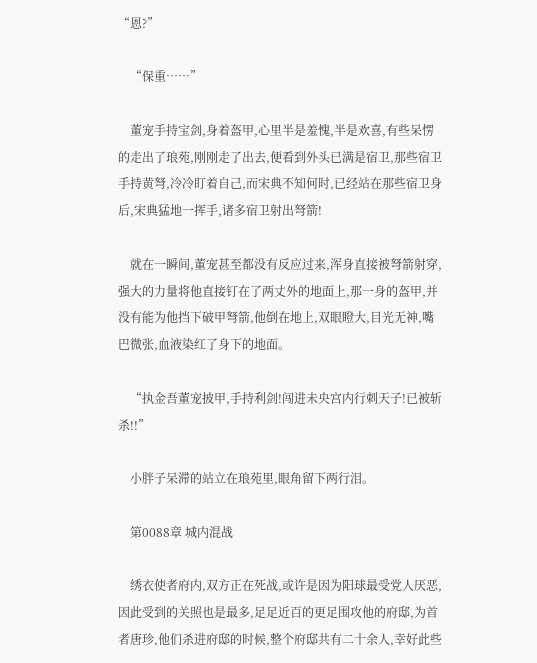“恩?”

    “保重……”

    董宠手持宝剑,身着盔甲,心里半是羞愧,半是欢喜,有些呆愣的走出了琅苑,刚刚走了出去,便看到外头已满是宿卫,那些宿卫手持黄弩,冷冷盯着自己,而宋典不知何时,已经站在那些宿卫身后,宋典猛地一挥手,诸多宿卫射出弩箭!

    就在一瞬间,董宠甚至都没有反应过来,浑身直接被弩箭射穿,强大的力量将他直接钉在了两丈外的地面上,那一身的盔甲,并没有能为他挡下破甲弩箭,他倒在地上,双眼瞪大,目光无神,嘴巴微张,血液染红了身下的地面。

    “执金吾董宠披甲,手持利剑!闯进未央宫内行刺天子!已被斩杀!!”

    小胖子呆滞的站立在琅苑里,眼角留下两行泪。

    第0088章 城内混战

    绣衣使者府内,双方正在死战,或许是因为阳球最受党人厌恶,因此受到的关照也是最多,足足近百的更足围攻他的府邸,为首者唐珍,他们杀进府邸的时候,整个府邸共有二十余人,幸好此些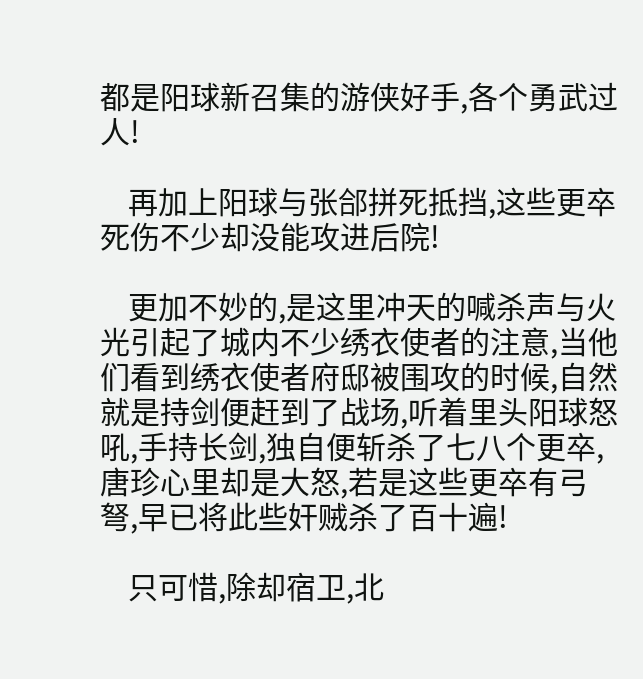都是阳球新召集的游侠好手,各个勇武过人!

    再加上阳球与张郃拼死抵挡,这些更卒死伤不少却没能攻进后院!

    更加不妙的,是这里冲天的喊杀声与火光引起了城内不少绣衣使者的注意,当他们看到绣衣使者府邸被围攻的时候,自然就是持剑便赶到了战场,听着里头阳球怒吼,手持长剑,独自便斩杀了七八个更卒,唐珍心里却是大怒,若是这些更卒有弓弩,早已将此些奸贼杀了百十遍!

    只可惜,除却宿卫,北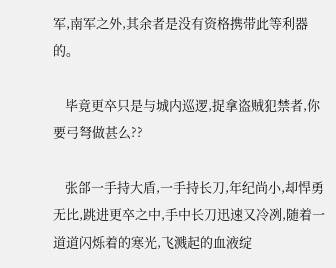军,南军之外,其余者是没有资格携带此等利器的。

    毕竟更卒只是与城内巡逻,捉拿盗贼犯禁者,你要弓弩做甚么??

    张郃一手持大盾,一手持长刀,年纪尚小,却悍勇无比,跳进更卒之中,手中长刀迅速又冷冽,随着一道道闪烁着的寒光,飞溅起的血液绽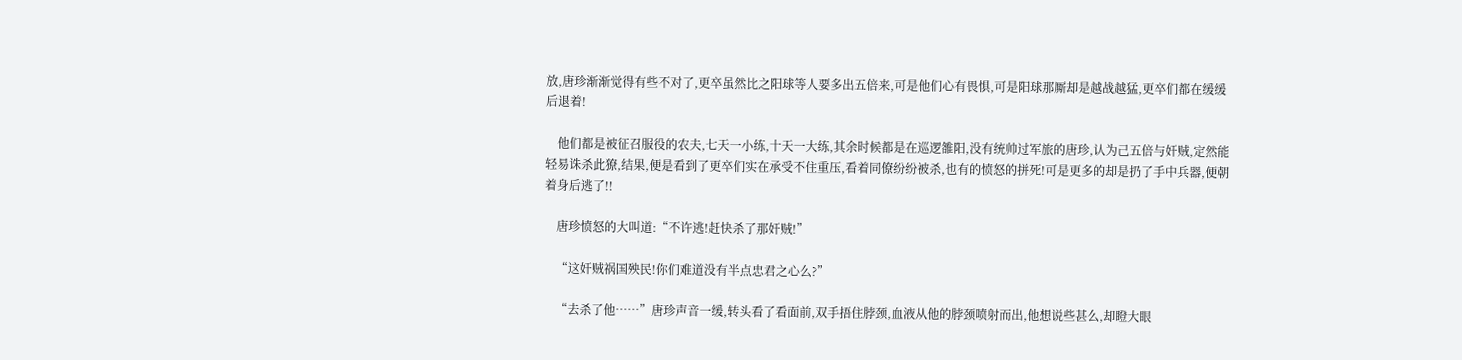放,唐珍渐渐觉得有些不对了,更卒虽然比之阳球等人要多出五倍来,可是他们心有畏惧,可是阳球那厮却是越战越猛,更卒们都在缓缓后退着!

    他们都是被征召服役的农夫,七天一小练,十天一大练,其余时候都是在巡逻雒阳,没有统帅过军旅的唐珍,认为己五倍与奸贼,定然能轻易诛杀此獠,结果,便是看到了更卒们实在承受不住重压,看着同僚纷纷被杀,也有的愤怒的拼死!可是更多的却是扔了手中兵器,便朝着身后逃了!!

    唐珍愤怒的大叫道:“不许逃!赶快杀了那奸贼!”

    “这奸贼祸国殃民!你们难道没有半点忠君之心么?”

    “去杀了他……”唐珍声音一缓,转头看了看面前,双手捂住脖颈,血液从他的脖颈喷射而出,他想说些甚么,却瞪大眼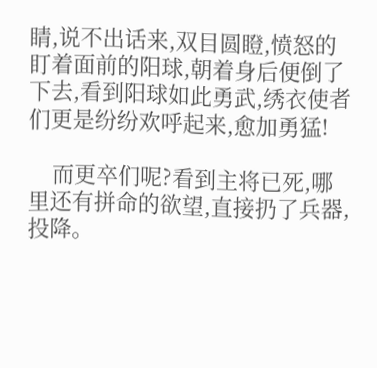睛,说不出话来,双目圆瞪,愤怒的盯着面前的阳球,朝着身后便倒了下去,看到阳球如此勇武,绣衣使者们更是纷纷欢呼起来,愈加勇猛!

    而更卒们呢?看到主将已死,哪里还有拼命的欲望,直接扔了兵器,投降。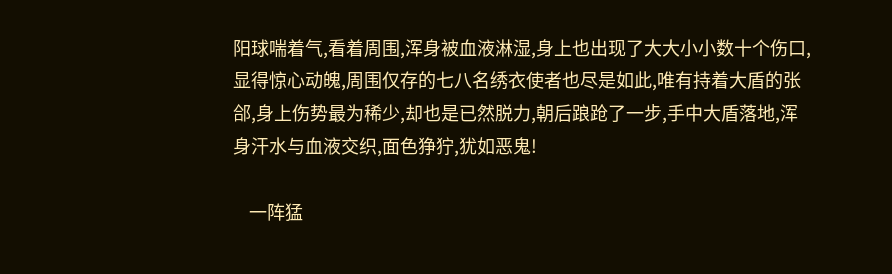阳球喘着气,看着周围,浑身被血液淋湿,身上也出现了大大小小数十个伤口,显得惊心动魄,周围仅存的七八名绣衣使者也尽是如此,唯有持着大盾的张郃,身上伤势最为稀少,却也是已然脱力,朝后踉跄了一步,手中大盾落地,浑身汗水与血液交织,面色狰狞,犹如恶鬼!

    一阵猛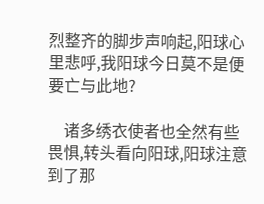烈整齐的脚步声响起,阳球心里悲呼,我阳球今日莫不是便要亡与此地?

    诸多绣衣使者也全然有些畏惧,转头看向阳球,阳球注意到了那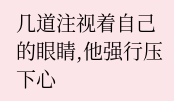几道注视着自己的眼睛,他强行压下心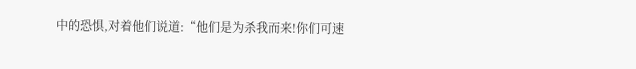中的恐惧,对着他们说道:“他们是为杀我而来!你们可速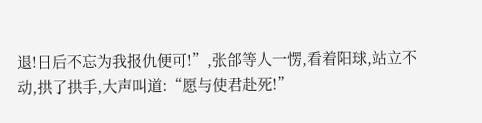退!日后不忘为我报仇便可!”,张郃等人一愣,看着阳球,站立不动,拱了拱手,大声叫道:“愿与使君赴死!”